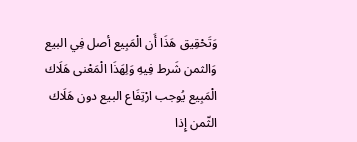وَتَحْقِيق هَذَا أَن الْمَبِيع أصل فِي البيع وَالثمن شَرط فِيهِ وَلِهَذَا الْمَعْنى هَلَاك الْمَبِيع يُوجب ارْتِفَاع البيع دون هَلَاك الثّمن إِذا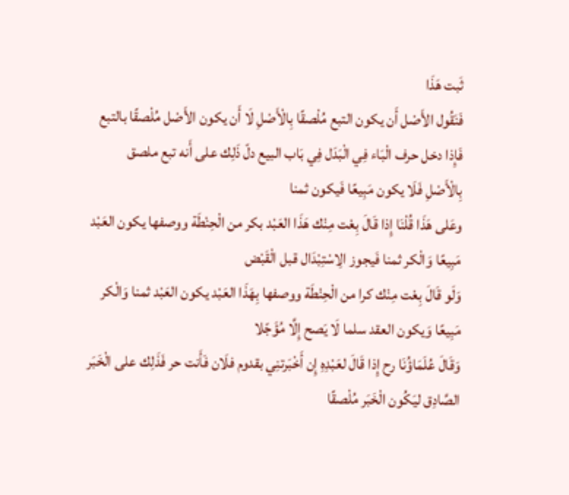ثَبت هَذَا
فَنَقُول الأَصْل أَن يكون التبع مُلْصقًا بِالْأَصْلِ لَا أَن يكون الأَصْل مُلْصقًا بالتبع
فَإِذا دخل حرف الْبَاء فِي الْبَدَل فِي بَاب البيع دلّ ذَلِك على أَنه تبع ملصق بِالْأَصْلِ فَلَا يكون مَبِيعًا فَيكون ثمنا
وعَلى هَذَا قُلْنَا إِذا قَالَ بِعْت مِنْك هَذَا العَبْد بكر من الْحِنْطَة ووصفها يكون العَبْد مَبِيعًا وَالْكر ثمنا فَيجوز الِاسْتِبْدَال قبل الْقَبْض
وَلَو قَالَ بِعْت مِنْك كرا من الْحِنْطَة ووصفها بِهَذَا العَبْد يكون العَبْد ثمنا وَالْكر مَبِيعًا وَيكون العقد سلما لَا يَصح إِلَّا مُؤَجّلا
وَقَالَ عُلَمَاؤُنَا رح إِذا قَالَ لعَبْدِهِ إِن أَخْبَرتنِي بقدوم فلَان فَأَنت حر فَذَلِك على الْخَبَر الصَّادِق ليَكُون الْخَبَر مُلْصقًا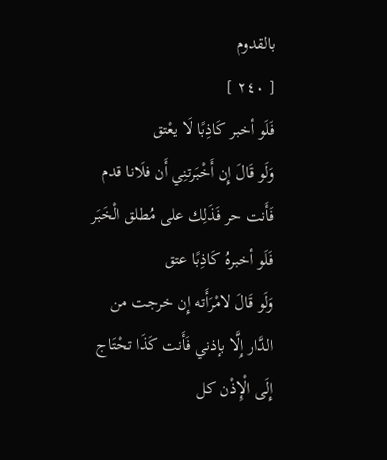بالقدوم
[ ٢٤٠ ]
فَلَو أخبر كَاذِبًا لَا يعْتق
وَلَو قَالَ إِن أَخْبَرتنِي أَن فلَانا قدم فَأَنت حر فَذَلِك على مُطلق الْخَبَر فَلَو أخبرهُ كَاذِبًا عتق
وَلَو قَالَ لامْرَأَته إِن خرجت من الدَّار إِلَّا بإذني فَأَنت كَذَا تحْتَاج إِلَى الْإِذْن كل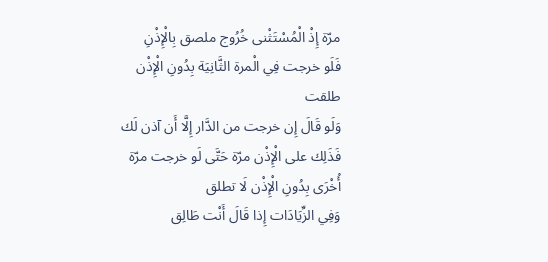مرّة إِذْ الْمُسْتَثْنى خُرُوج ملصق بِالْإِذْنِ
فَلَو خرجت فِي الْمرة الثَّانِيَة بِدُونِ الْإِذْن طلقت
وَلَو قَالَ إِن خرجت من الدَّار إِلَّا أَن آذن لَك فَذَلِك على الْإِذْن مرّة حَتَّى لَو خرجت مرّة أُخْرَى بِدُونِ الْإِذْن لَا تطلق
وَفِي الزِّيَادَات إِذا قَالَ أَنْت طَالِق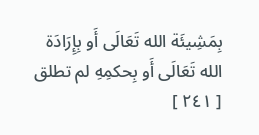بِمَشِيئَة الله تَعَالَى أَو بِإِرَادَة الله تَعَالَى أَو بِحكمِهِ لم تطلق
[ ٢٤١ ]